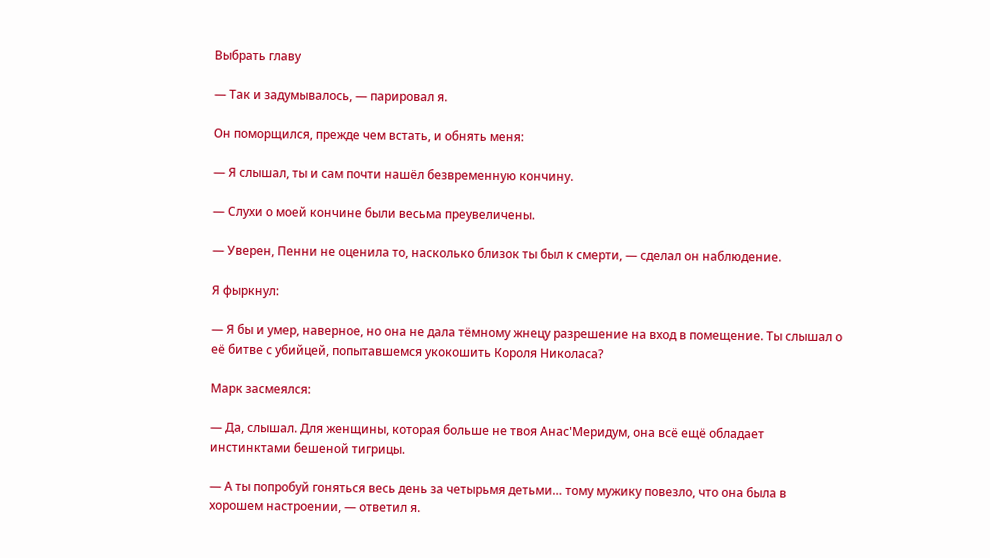Выбрать главу

— Так и задумывалось, — парировал я.

Он поморщился, прежде чем встать, и обнять меня:

— Я слышал, ты и сам почти нашёл безвременную кончину.

— Слухи о моей кончине были весьма преувеличены.

— Уверен, Пенни не оценила то, насколько близок ты был к смерти, — сделал он наблюдение.

Я фыркнул:

— Я бы и умер, наверное, но она не дала тёмному жнецу разрешение на вход в помещение. Ты слышал о её битве с убийцей, попытавшемся укокошить Короля Николаса?

Марк засмеялся:

— Да, слышал. Для женщины, которая больше не твоя Анас'Меридум, она всё ещё обладает инстинктами бешеной тигрицы.

— А ты попробуй гоняться весь день за четырьмя детьми… тому мужику повезло, что она была в хорошем настроении, — ответил я.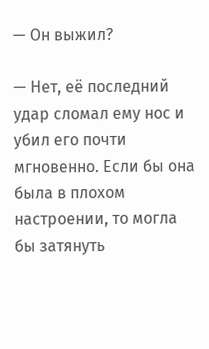— Он выжил?

— Нет, её последний удар сломал ему нос и убил его почти мгновенно. Если бы она была в плохом настроении, то могла бы затянуть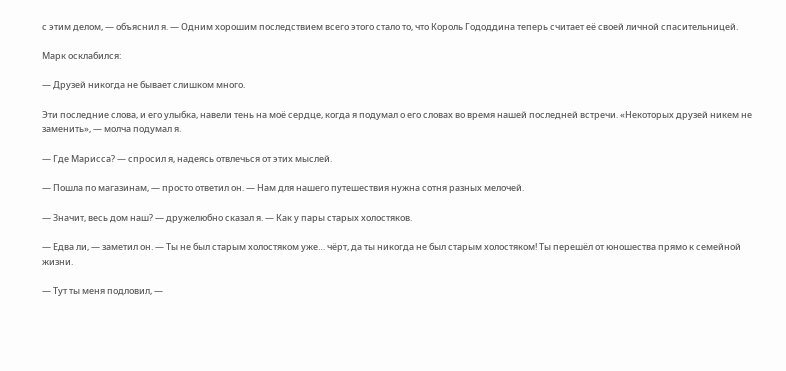с этим делом, — объяснил я. — Одним хорошим последствием всего этого стало то, что Король Гододдина теперь считает её своей личной спасительницей.

Марк осклабился:

— Друзей никогда не бывает слишком много.

Эти последние слова, и его улыбка, навели тень на моё сердце, когда я подумал о его словах во время нашей последней встречи. «Некоторых друзей никем не заменить», — молча подумал я.

— Где Марисса? — спросил я, надеясь отвлечься от этих мыслей.

— Пошла по магазинам, — просто ответил он. — Нам для нашего путешествия нужна сотня разных мелочей.

— Значит, весь дом наш? — дружелюбно сказал я. — Как у пары старых холостяков.

— Едва ли, — заметил он. — Ты не был старым холостяком уже… чёрт, да ты никогда не был старым холостяком! Ты перешёл от юношества прямо к семейной жизни.

— Тут ты меня подловил, —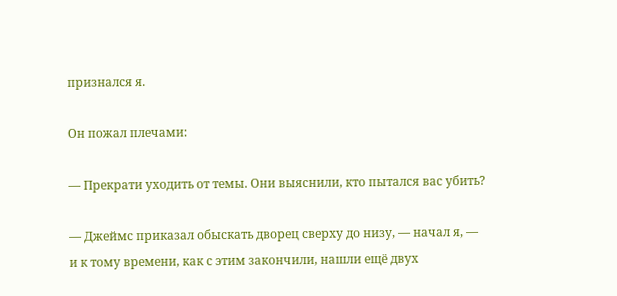признался я.

Он пожал плечами:

— Прекрати уходить от темы. Они выяснили, кто пытался вас убить?

— Джеймс приказал обыскать дворец сверху до низу, — начал я, — и к тому времени, как с этим закончили, нашли ещё двух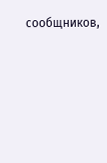сообщников,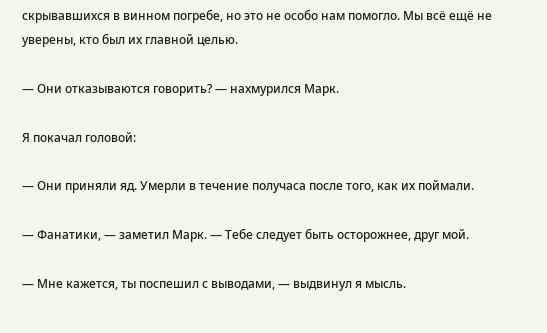скрывавшихся в винном погребе, но это не особо нам помогло. Мы всё ещё не уверены, кто был их главной целью.

— Они отказываются говорить? — нахмурился Марк.

Я покачал головой:

— Они приняли яд. Умерли в течение получаса после того, как их поймали.

— Фанатики, — заметил Марк. — Тебе следует быть осторожнее, друг мой.

— Мне кажется, ты поспешил с выводами, — выдвинул я мысль.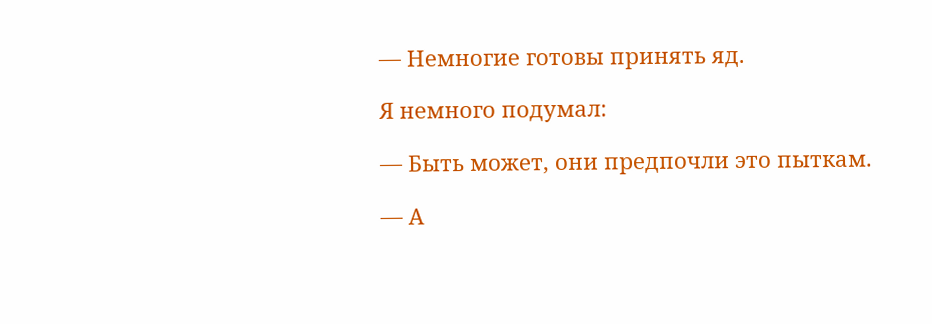— Немногие готовы принять яд.

Я немного подумал:

— Быть может, они предпочли это пыткам.

— А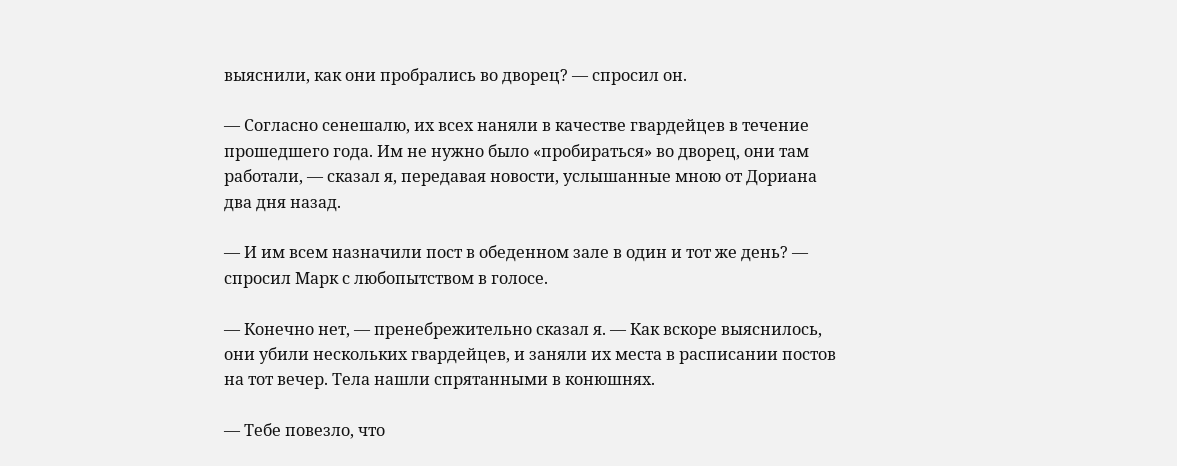выяснили, как они пробрались во дворец? — спросил он.

— Согласно сенешалю, их всех наняли в качестве гвардейцев в течение прошедшего года. Им не нужно было «пробираться» во дворец, они там работали, — сказал я, передавая новости, услышанные мною от Дориана два дня назад.

— И им всем назначили пост в обеденном зале в один и тот же день? — спросил Марк с любопытством в голосе.

— Конечно нет, — пренебрежительно сказал я. — Как вскоре выяснилось, они убили нескольких гвардейцев, и заняли их места в расписании постов на тот вечер. Тела нашли спрятанными в конюшнях.

— Тебе повезло, что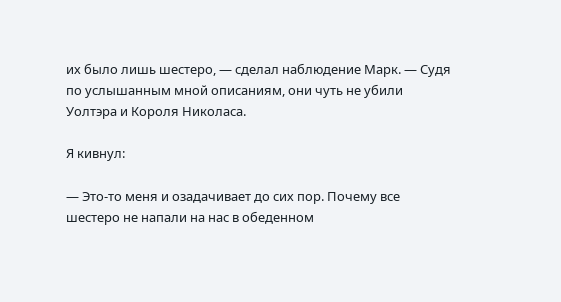их было лишь шестеро, — сделал наблюдение Марк. — Судя по услышанным мной описаниям, они чуть не убили Уолтэра и Короля Николаса.

Я кивнул:

— Это-то меня и озадачивает до сих пор. Почему все шестеро не напали на нас в обеденном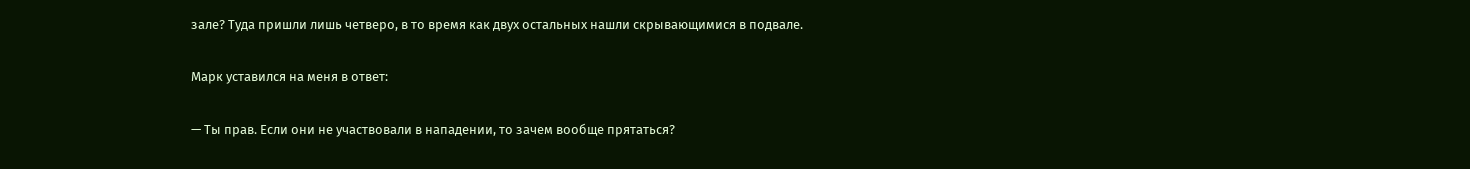зале? Туда пришли лишь четверо, в то время как двух остальных нашли скрывающимися в подвале.

Марк уставился на меня в ответ:

— Ты прав. Если они не участвовали в нападении, то зачем вообще прятаться?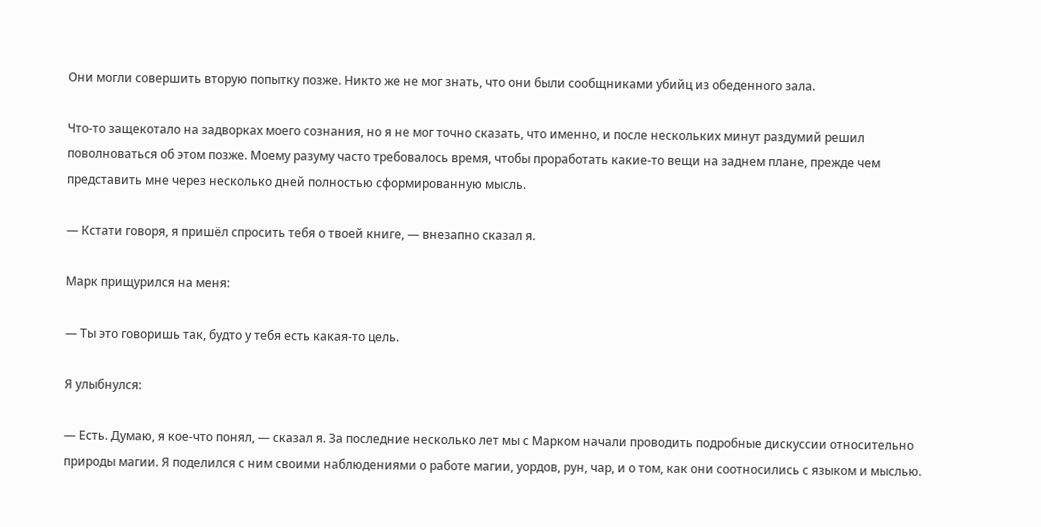Они могли совершить вторую попытку позже. Никто же не мог знать, что они были сообщниками убийц из обеденного зала.

Что-то защекотало на задворках моего сознания, но я не мог точно сказать, что именно, и после нескольких минут раздумий решил поволноваться об этом позже. Моему разуму часто требовалось время, чтобы проработать какие-то вещи на заднем плане, прежде чем представить мне через несколько дней полностью сформированную мысль.

— Кстати говоря, я пришёл спросить тебя о твоей книге, — внезапно сказал я.

Марк прищурился на меня:

— Ты это говоришь так, будто у тебя есть какая-то цель.

Я улыбнулся:

— Есть. Думаю, я кое-что понял, — сказал я. За последние несколько лет мы с Марком начали проводить подробные дискуссии относительно природы магии. Я поделился с ним своими наблюдениями о работе магии, уордов, рун, чар, и о том, как они соотносились с языком и мыслью.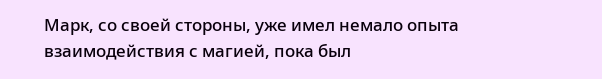Марк, со своей стороны, уже имел немало опыта взаимодействия с магией, пока был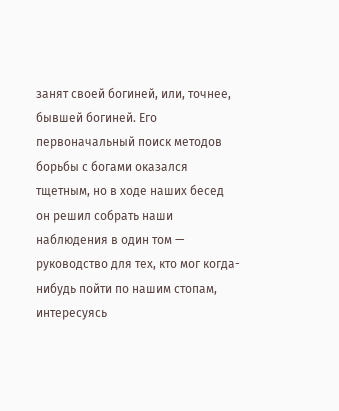занят своей богиней, или, точнее, бывшей богиней. Его первоначальный поиск методов борьбы с богами оказался тщетным, но в ходе наших бесед он решил собрать наши наблюдения в один том — руководство для тех, кто мог когда-нибудь пойти по нашим стопам, интересуясь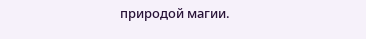природой магии.